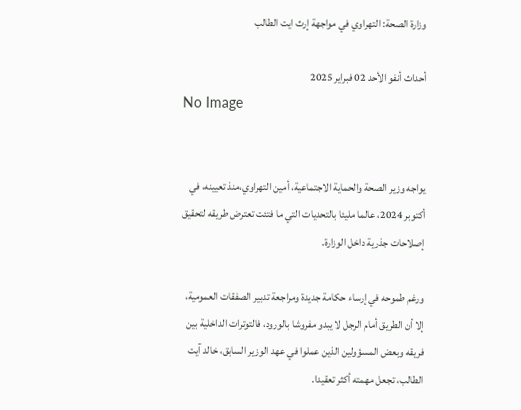وزارة الصحة: التهراوي في مواجهة إرث ايت الطالب

أحداث أنفو الأحد 02 فبراير 2025
No Image


يواجه وزير الصحة والحماية الاجتماعية، أمين التهراوي،منذ تعيينه، في أكتوبر 2024، عالما مليئا بالتحديات التي ما فتئت تعترض طريقه لتحقيق إصلاحات جذرية داخل الوزارة.

ورغم طموحه في إرساء حكامة جديدة ومراجعة تدبير الصفقات العمومية، إلا أن الطريق أمام الرجل لا يبدو مفروشا بالورود، فالتوترات الداخلية بين فريقه وبعض المسؤولين الذين عملوا في عهد الوزير السابق، خالد آيت الطالب، تجعل مهمته أكثر تعقيدا.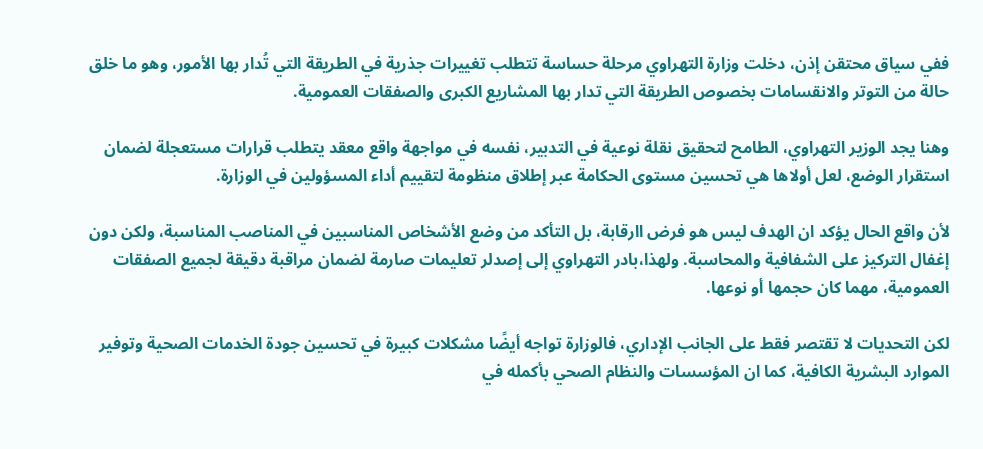ففي سياق محتقن إذن، دخلت وزارة التهراوي مرحلة حساسة تتطلب تغييرات جذرية في الطريقة التي تُدار بها الأمور، وهو ما خلق حالة من التوتر والانقسامات بخصوص الطريقة التي تدار بها المشاريع الكبرى والصفقات العمومية.

وهنا يجد الوزير التهراوي، الطامح لتحقيق نقلة نوعية في التدبير، نفسه في مواجهة واقع معقد يتطلب قرارات مستعجلة لضمان استقرار الوضع، لعل أولاها هي تحسين مستوى الحكامة عبر إطلاق منظومة لتقييم أداء المسؤولين في الوزارة.

لأن واقع الحال يؤكد ان الهدف ليس هو فرض اارقابة، بل التأكد من وضع الأشخاص المناسبين في المناصب المناسبة، ولكن دون إغفال التركيز على الشفافية والمحاسبة. ولهذا،بادر التهراوي إلى إصدلر تعليمات صارمة لضمان مراقبة دقيقة لجميع الصفقات العمومية، مهما كان حجمها أو نوعها.

لكن التحديات لا تقتصر فقط على الجانب الإداري، فالوزارة تواجه أيضًا مشكلات كبيرة في تحسين جودة الخدمات الصحية وتوفير الموارد البشرية الكافية، كما ان المؤسسات والنظام الصحي بأكمله في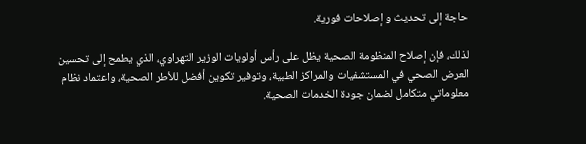حاجة إلى تحديث و إصلاحات فورية.

لذلك، فإن إصلاح المنظومة الصحية يظل على رأس أولويات الوزير التهراوي، الذي يطمح إلى تحسين العرض الصحي في المستشفيات والمراكز الطبية، وتوفير تكوين أفضل للأطر الصحية، واعتماد نظام معلوماتي متكامل لضمان جودة الخدمات الصحية.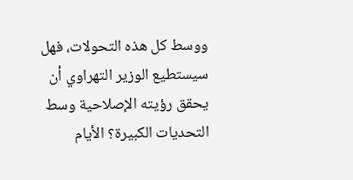ووسط كل هذه التحولات، فهل سيستطيع الوزير التهراوي أن يحقق رؤيته الإصلاحية وسط التحديات الكبيرة؟ الأيام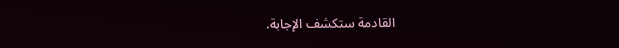القادمة ستكشف الإجابة.